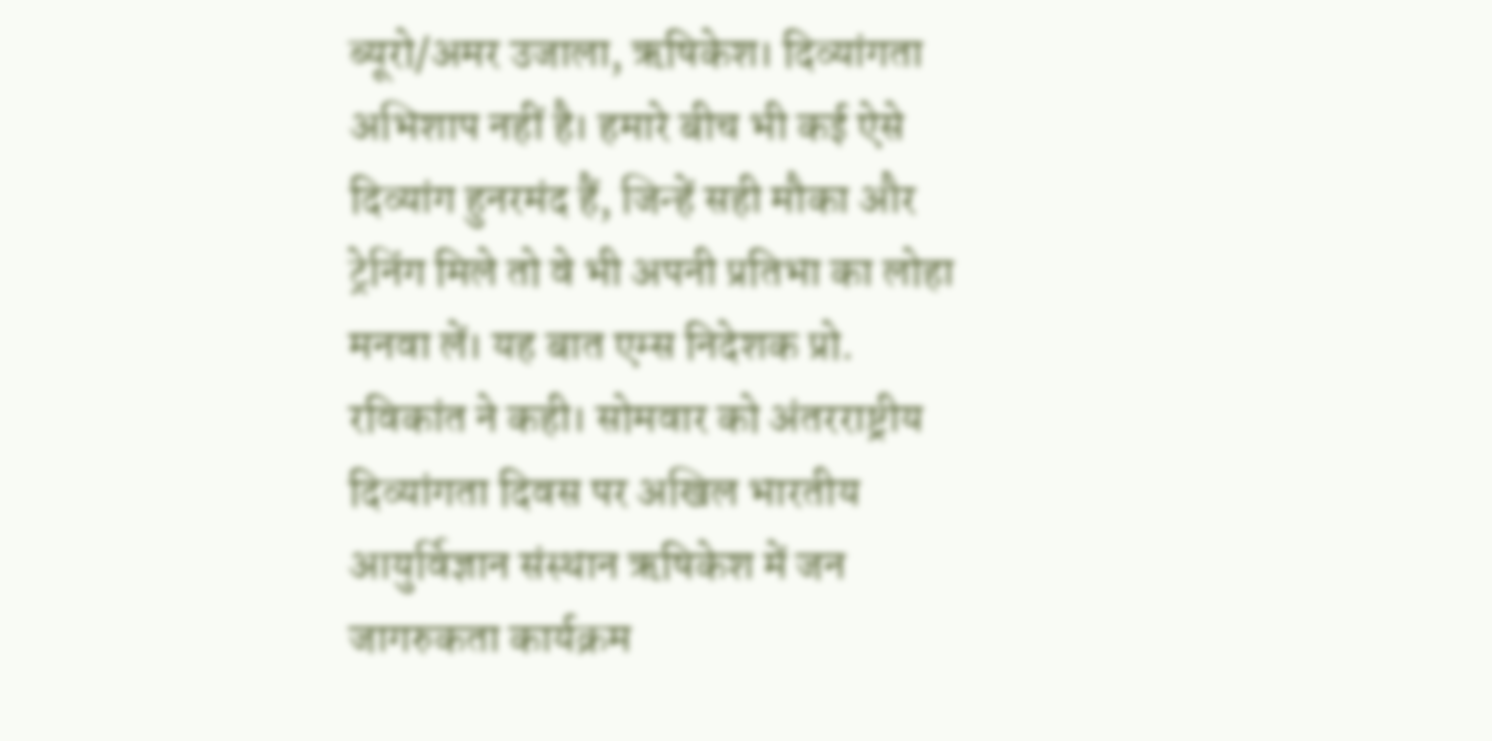ब्यूरो/अमर उजाला, ऋषिकेश। दिव्यांगता अभिशाप नहीं है। हमारे बीच भी कई ऐसे दिव्यांग हुनरमंद हैं, जिन्हें सही मौका और ट्रेनिंग मिले तो वे भी अपनी प्रतिभा का लोहा मनवा लें। यह बात एम्स निदेशक प्रो. रविकांत ने कही। सोमवार को अंतरराष्ट्रीय दिव्यांगता दिवस पर अखिल भारतीय आयुर्विज्ञान संस्थान ऋषिकेश में जन जागरुकता कार्यक्रम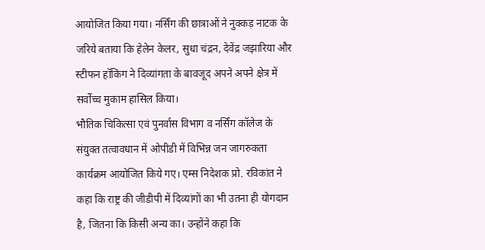आयोजित किया गया। नर्सिंग की छात्राओं ने नुक्कड़ नाटक के जरिये बताया कि हेलेन केलर, सुधा चंद्रन, देवेंद्र जझारिया और स्टीफन हॉकिंग ने दिव्यांगता के बावजूद अपने अपने क्षेत्र में सर्वोच्च मुकाम हासिल किया।
भौतिक चिकित्सा एवं पुनर्वास विभाग व नर्सिंग कॉलेज के संयुक्त तत्वावधान में ओपीडी में विभिन्न जन जागरुकता कार्यक्रम आयोजित किये गए। एम्स निदेशक प्रो. रविकांत ने कहा कि राष्ट्र की जीडीपी में दिव्यांगों का भी उतना ही योगदान है, जितना कि किसी अन्य का। उन्होंने कहा कि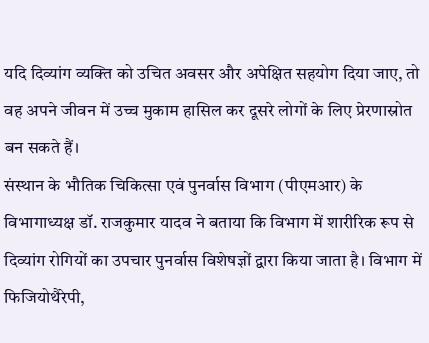यदि दिव्यांग व्यक्ति को उचित अवसर और अपेक्षित सहयोग दिया जाए, तो वह अपने जीवन में उच्च मुकाम हासिल कर दूसरे लोगों के लिए प्रेरणास्रोत बन सकते हैं।
संस्थान के भौतिक चिकित्सा एवं पुनर्वास विभाग (पीएमआर) के विभागाध्यक्ष डॉ. राजकुमार यादव ने बताया कि विभाग में शारीरिक रूप से दिव्यांग रोगियों का उपचार पुनर्वास विशेषज्ञों द्वारा किया जाता है। विभाग में फिजियोथैरेपी,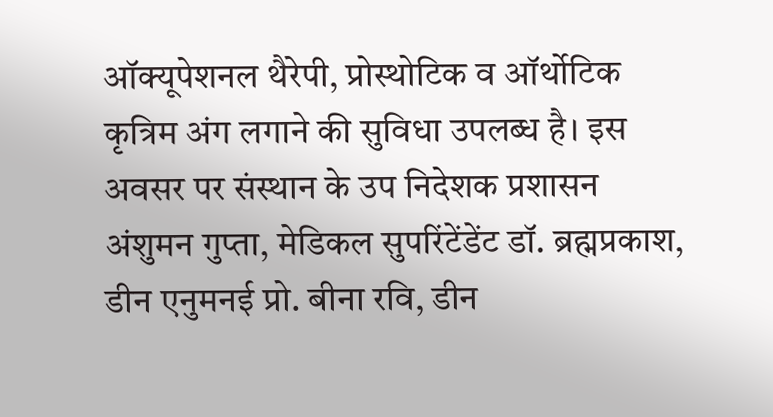ऑक्यूपेशनल थैरेपी, प्रोस्थोटिक व ऑर्थोटिक कृत्रिम अंग लगाने की सुविधा उपलब्ध है। इस अवसर पर संस्थान के उप निदेशक प्रशासन अंशुमन गुप्ता, मेडिकल सुपरिंटेंडेंट डॉ. ब्रह्मप्रकाश, डीन एनुमनई प्रो. बीना रवि, डीन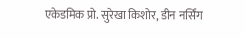एकेडमिक प्रो. सुरेखा किशोर, डीन नर्सिंग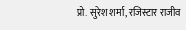प्रो. सुरेश शर्मा, रजिस्टार राजीव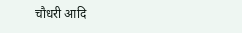चौधरी आदि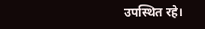उपस्थित रहे।